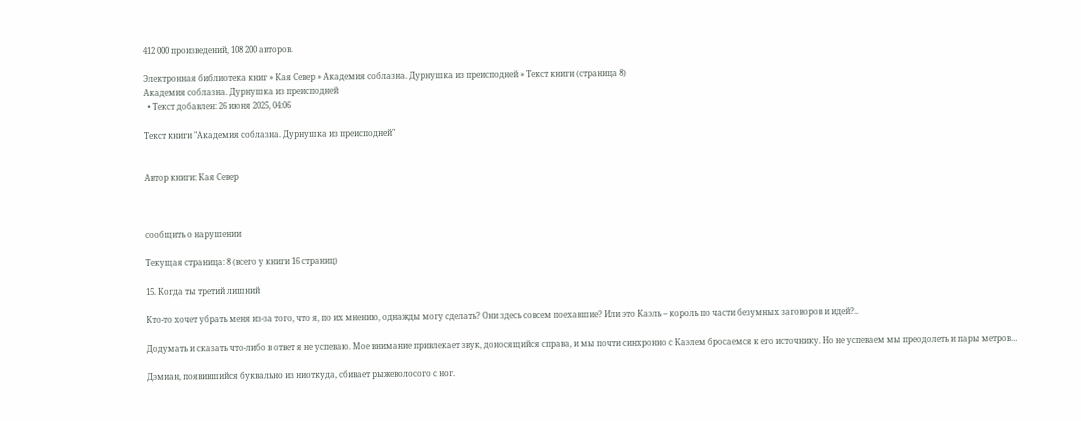412 000 произведений, 108 200 авторов.

Электронная библиотека книг » Кая Север » Академия соблазна. Дурнушка из преисподней » Текст книги (страница 8)
Академия соблазна. Дурнушка из преисподней
  • Текст добавлен: 26 июня 2025, 04:06

Текст книги "Академия соблазна. Дурнушка из преисподней"


Автор книги: Кая Север



сообщить о нарушении

Текущая страница: 8 (всего у книги 16 страниц)

15. Когда ты третий лишний

Кто-то хочет убрать меня из-за того, что я, по их мнению, однажды могу сделать? Они здесь совсем поехавшие? Или это Каэль – король по части безумных заговоров и идей?..

Додумать и сказать что-либо в ответ я не успеваю. Мое внимание привлекает звук, доносящийся справа, и мы почти синхронно с Каэлем бросаемся к его источнику. Но не успеваем мы преодолеть и пары метров…

Дэмиан, появившийся буквально из ниоткуда, сбивает рыжеволосого с ног.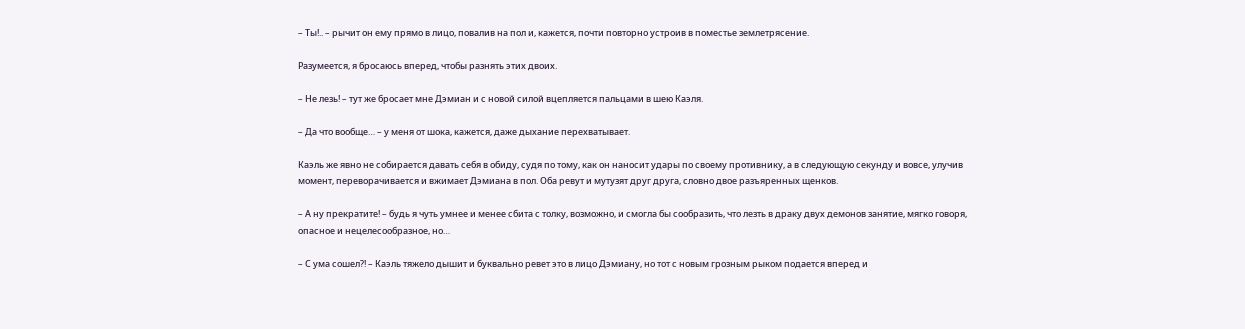– Ты!.. – рычит он ему прямо в лицо, повалив на пол и, кажется, почти повторно устроив в поместье землетрясение.

Разумеется, я бросаюсь вперед, чтобы разнять этих двоих.

– Не лезь! – тут же бросает мне Дэмиан и с новой силой вцепляется пальцами в шею Каэля.

– Да что вообще… – у меня от шока, кажется, даже дыхание перехватывает.

Каэль же явно не собирается давать себя в обиду, судя по тому, как он наносит удары по своему противнику, а в следующую секунду и вовсе, улучив момент, переворачивается и вжимает Дэмиана в пол. Оба ревут и мутузят друг друга, словно двое разъяренных щенков.

– А ну прекратите! – будь я чуть умнее и менее сбита с толку, возможно, и смогла бы сообразить, что лезть в драку двух демонов занятие, мягко говоря, опасное и нецелесообразное, но…

– С ума сошел?! – Каэль тяжело дышит и буквально ревет это в лицо Дэмиану, но тот с новым грозным рыком подается вперед и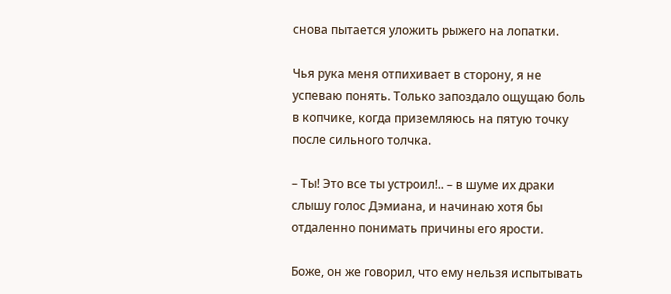снова пытается уложить рыжего на лопатки.

Чья рука меня отпихивает в сторону, я не успеваю понять. Только запоздало ощущаю боль в копчике, когда приземляюсь на пятую точку после сильного толчка.

– Ты! Это все ты устроил!.. – в шуме их драки слышу голос Дэмиана, и начинаю хотя бы отдаленно понимать причины его ярости.

Боже, он же говорил, что ему нельзя испытывать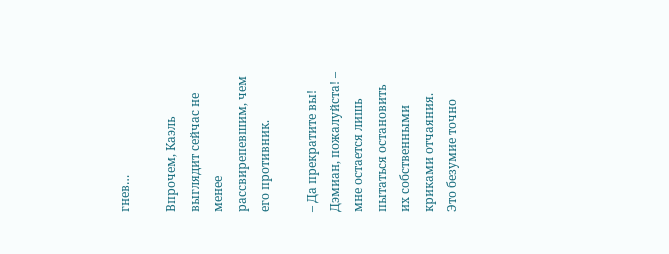гнев…

Впрочем, Каэль выглядит сейчас не менее рассвирепевшим, чем его противник.

– Да прекратите вы! Дэмиан, пожалуйста! – мне остается лишь пытаться остановить их собственными криками отчаяния. Это безумие точно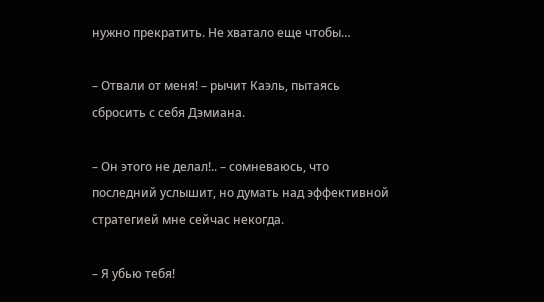нужно прекратить. Не хватало еще чтобы…

– Отвали от меня! – рычит Каэль, пытаясь сбросить с себя Дэмиана.

– Он этого не делал!.. – сомневаюсь, что последний услышит, но думать над эффективной стратегией мне сейчас некогда.

– Я убью тебя!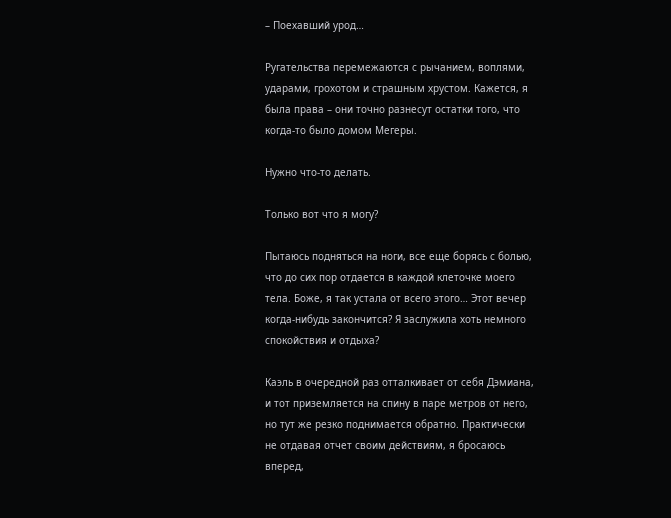– Поехавший урод…

Ругательства перемежаются с рычанием, воплями, ударами, грохотом и страшным хрустом. Кажется, я была права – они точно разнесут остатки того, что когда-то было домом Мегеры.

Нужно что-то делать.

Только вот что я могу?

Пытаюсь подняться на ноги, все еще борясь с болью, что до сих пор отдается в каждой клеточке моего тела. Боже, я так устала от всего этого… Этот вечер когда-нибудь закончится? Я заслужила хоть немного спокойствия и отдыха?

Каэль в очередной раз отталкивает от себя Дэмиана, и тот приземляется на спину в паре метров от него, но тут же резко поднимается обратно. Практически не отдавая отчет своим действиям, я бросаюсь вперед,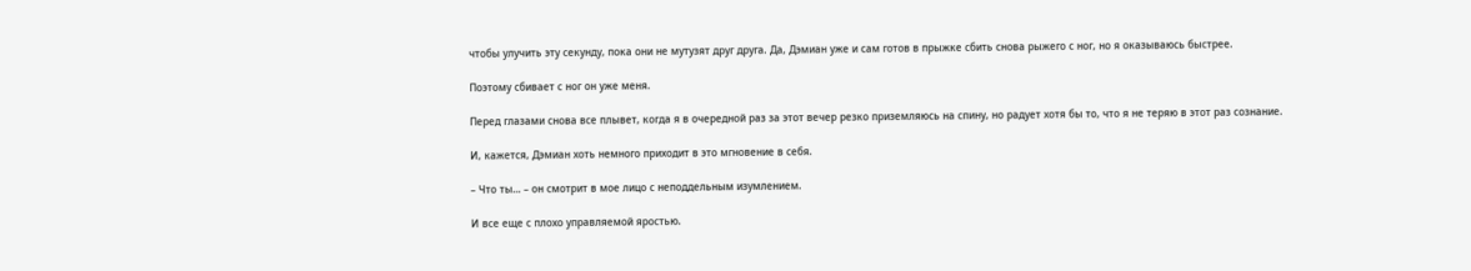чтобы улучить эту секунду, пока они не мутузят друг друга. Да, Дэмиан уже и сам готов в прыжке сбить снова рыжего с ног, но я оказываюсь быстрее.

Поэтому сбивает с ног он уже меня.

Перед глазами снова все плывет, когда я в очередной раз за этот вечер резко приземляюсь на спину, но радует хотя бы то, что я не теряю в этот раз сознание.

И, кажется, Дэмиан хоть немного приходит в это мгновение в себя.

– Что ты… – он смотрит в мое лицо с неподдельным изумлением.

И все еще с плохо управляемой яростью.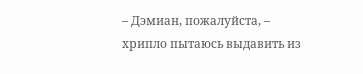– Дэмиан, пожалуйста, – хрипло пытаюсь выдавить из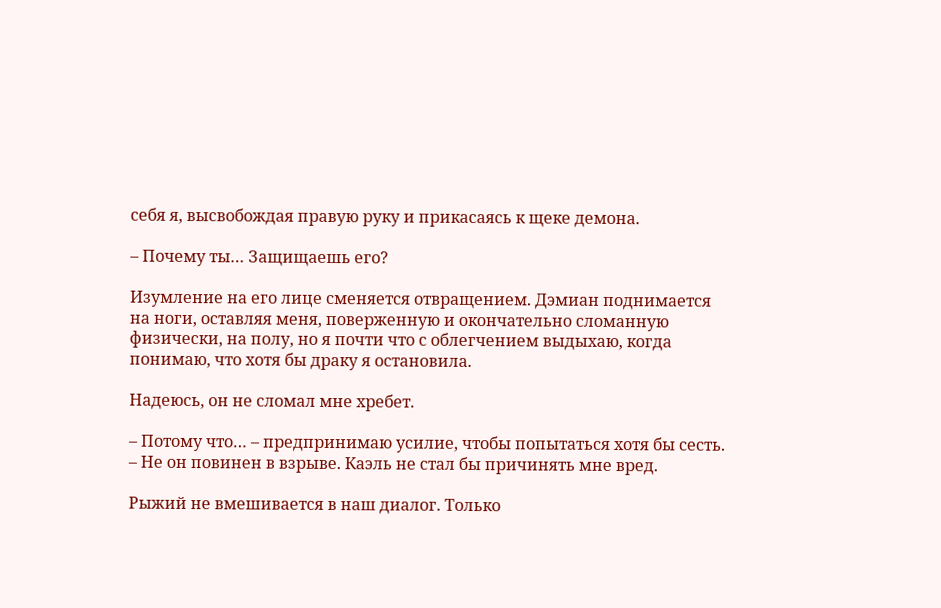себя я, высвобождая правую руку и прикасаясь к щеке демона.

– Почему ты… Защищаешь его?

Изумление на его лице сменяется отвращением. Дэмиан поднимается на ноги, оставляя меня, поверженную и окончательно сломанную физически, на полу, но я почти что с облегчением выдыхаю, когда понимаю, что хотя бы драку я остановила.

Надеюсь, он не сломал мне хребет.

– Потому что… – предпринимаю усилие, чтобы попытаться хотя бы сесть. – Не он повинен в взрыве. Каэль не стал бы причинять мне вред.

Рыжий не вмешивается в наш диалог. Только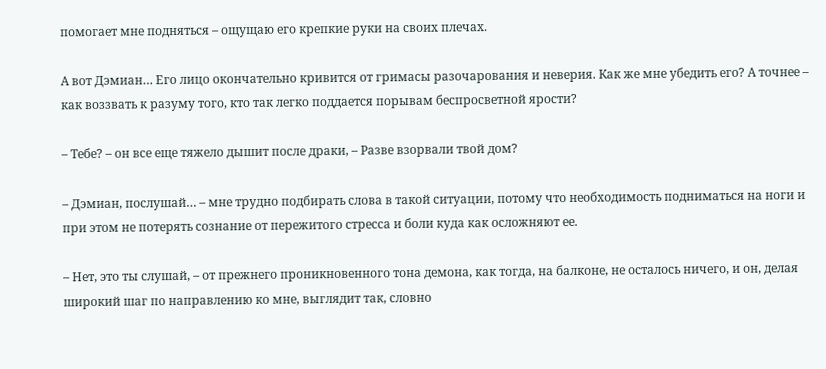помогает мне подняться – ощущаю его крепкие руки на своих плечах.

А вот Дэмиан… Его лицо окончательно кривится от гримасы разочарования и неверия. Как же мне убедить его? А точнее – как воззвать к разуму того, кто так легко поддается порывам беспросветной ярости?

– Тебе? – он все еще тяжело дышит после драки, – Разве взорвали твой дом?

– Дэмиан, послушай… – мне трудно подбирать слова в такой ситуации, потому что необходимость подниматься на ноги и при этом не потерять сознание от пережитого стресса и боли куда как осложняют ее.

– Нет, это ты слушай, – от прежнего проникновенного тона демона, как тогда, на балконе, не осталось ничего, и он, делая широкий шаг по направлению ко мне, выглядит так, словно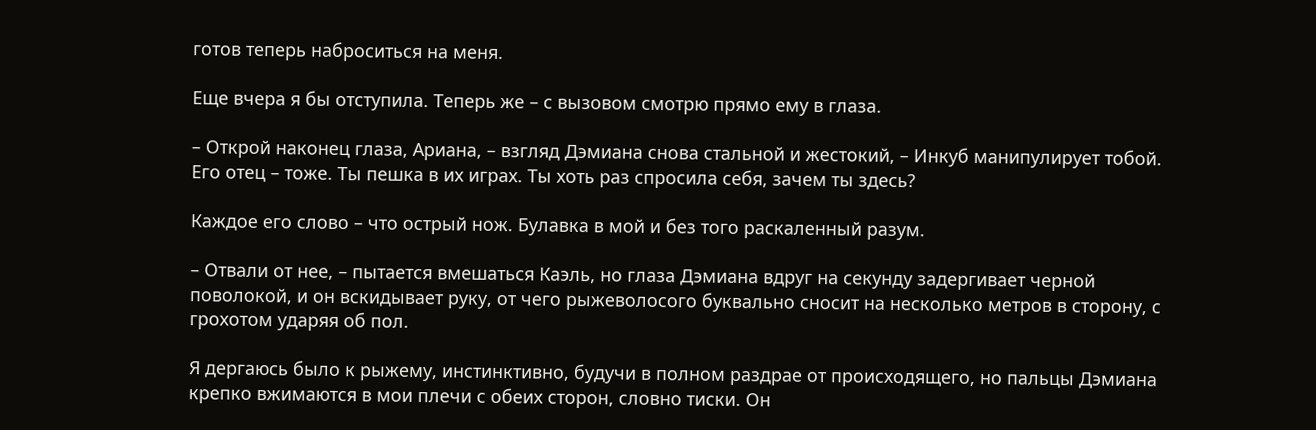готов теперь наброситься на меня.

Еще вчера я бы отступила. Теперь же – с вызовом смотрю прямо ему в глаза.

– Открой наконец глаза, Ариана, – взгляд Дэмиана снова стальной и жестокий, – Инкуб манипулирует тобой. Его отец – тоже. Ты пешка в их играх. Ты хоть раз спросила себя, зачем ты здесь?

Каждое его слово – что острый нож. Булавка в мой и без того раскаленный разум.

– Отвали от нее, – пытается вмешаться Каэль, но глаза Дэмиана вдруг на секунду задергивает черной поволокой, и он вскидывает руку, от чего рыжеволосого буквально сносит на несколько метров в сторону, с грохотом ударяя об пол.

Я дергаюсь было к рыжему, инстинктивно, будучи в полном раздрае от происходящего, но пальцы Дэмиана крепко вжимаются в мои плечи с обеих сторон, словно тиски. Он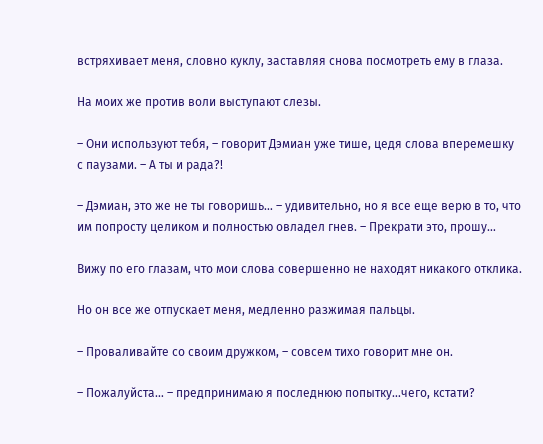встряхивает меня, словно куклу, заставляя снова посмотреть ему в глаза.

На моих же против воли выступают слезы.

– Они используют тебя, – говорит Дэмиан уже тише, цедя слова вперемешку с паузами. – А ты и рада?!

– Дэмиан, это же не ты говоришь… – удивительно, но я все еще верю в то, что им попросту целиком и полностью овладел гнев. – Прекрати это, прошу…

Вижу по его глазам, что мои слова совершенно не находят никакого отклика.

Но он все же отпускает меня, медленно разжимая пальцы.

– Проваливайте со своим дружком, – совсем тихо говорит мне он.

– Пожалуйста… – предпринимаю я последнюю попытку…чего, кстати?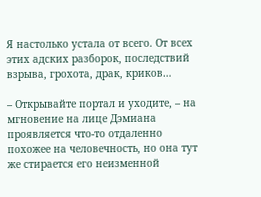Я настолько устала от всего. От всех этих адских разборок, последствий взрыва, грохота, драк, криков…

– Открывайте портал и уходите, – на мгновение на лице Дэмиана проявляется что-то отдаленно похожее на человечность, но она тут же стирается его неизменной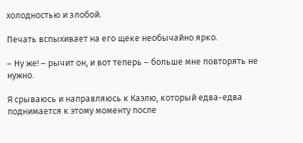холодностью и злобой.

Печать вспыхивает на его щеке необычайно ярко.

– Ну же! – рычит он, и вот теперь – больше мне повторять не нужно.

Я срываюсь и направляюсь к Каэлю, который едва-едва поднимается к этому моменту после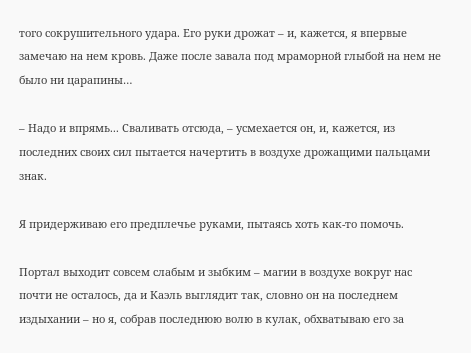того сокрушительного удара. Его руки дрожат – и, кажется, я впервые замечаю на нем кровь. Даже после завала под мраморной глыбой на нем не было ни царапины…

– Надо и впрямь... Сваливать отсюда, – усмехается он, и, кажется, из последних своих сил пытается начертить в воздухе дрожащими пальцами знак.

Я придерживаю его предплечье руками, пытаясь хоть как-то помочь.

Портал выходит совсем слабым и зыбким – магии в воздухе вокруг нас почти не осталось, да и Каэль выглядит так, словно он на последнем издыхании – но я, собрав последнюю волю в кулак, обхватываю его за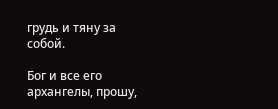грудь и тяну за собой.

Бог и все его архангелы, прошу,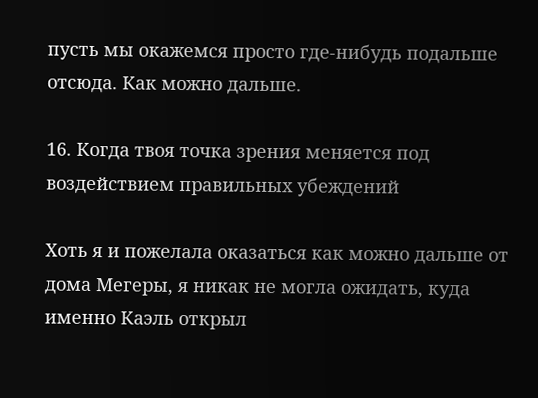пусть мы окажемся просто где-нибудь подальше отсюда. Как можно дальше.

16. Когда твоя точка зрения меняется под воздействием правильных убеждений

Хоть я и пожелала оказаться как можно дальше от дома Мегеры, я никак не могла ожидать, куда именно Каэль открыл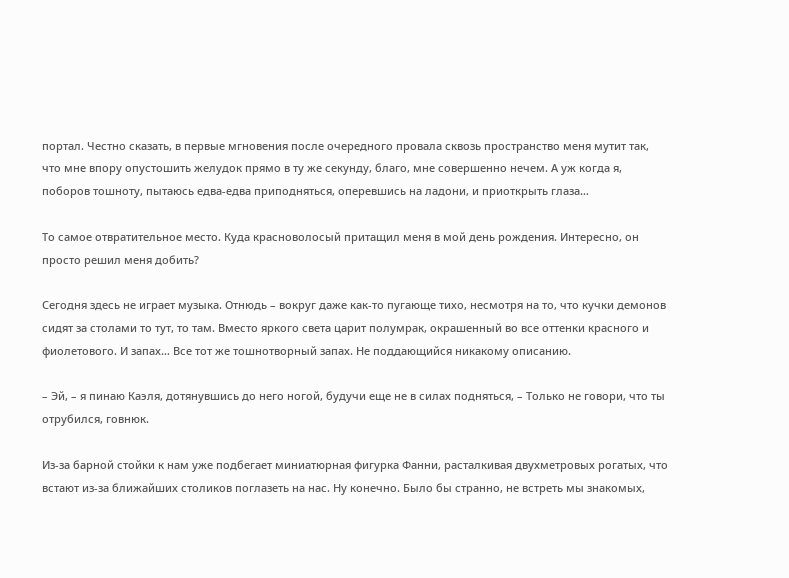портал. Честно сказать, в первые мгновения после очередного провала сквозь пространство меня мутит так, что мне впору опустошить желудок прямо в ту же секунду, благо, мне совершенно нечем. А уж когда я, поборов тошноту, пытаюсь едва-едва приподняться, оперевшись на ладони, и приоткрыть глаза…

То самое отвратительное место. Куда красноволосый притащил меня в мой день рождения. Интересно, он просто решил меня добить?

Сегодня здесь не играет музыка. Отнюдь – вокруг даже как-то пугающе тихо, несмотря на то, что кучки демонов сидят за столами то тут, то там. Вместо яркого света царит полумрак, окрашенный во все оттенки красного и фиолетового. И запах… Все тот же тошнотворный запах. Не поддающийся никакому описанию.

– Эй, – я пинаю Каэля, дотянувшись до него ногой, будучи еще не в силах подняться, – Только не говори, что ты отрубился, говнюк.

Из-за барной стойки к нам уже подбегает миниатюрная фигурка Фанни, расталкивая двухметровых рогатых, что встают из-за ближайших столиков поглазеть на нас. Ну конечно. Было бы странно, не встреть мы знакомых,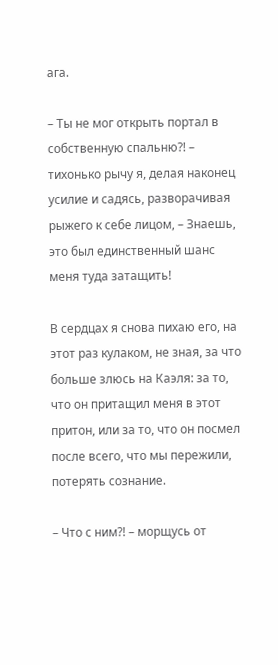ага.

– Ты не мог открыть портал в собственную спальню?! – тихонько рычу я, делая наконец усилие и садясь, разворачивая рыжего к себе лицом, – Знаешь, это был единственный шанс меня туда затащить!

В сердцах я снова пихаю его, на этот раз кулаком, не зная, за что больше злюсь на Каэля: за то, что он притащил меня в этот притон, или за то, что он посмел после всего, что мы пережили, потерять сознание.

– Что с ним?! – морщусь от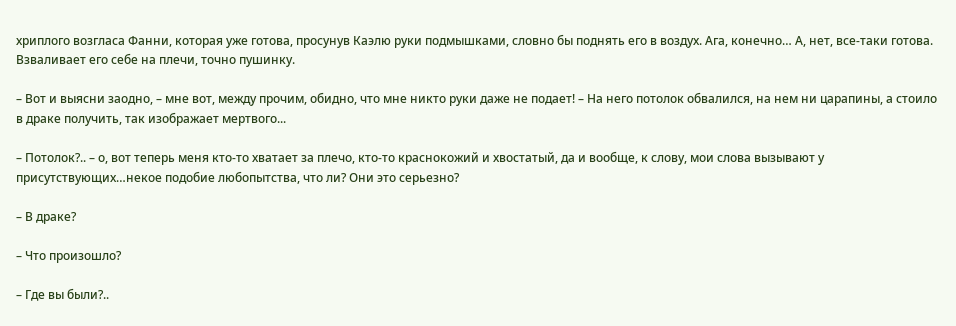хриплого возгласа Фанни, которая уже готова, просунув Каэлю руки подмышками, словно бы поднять его в воздух. Ага, конечно… А, нет, все-таки готова. Взваливает его себе на плечи, точно пушинку.

– Вот и выясни заодно, – мне вот, между прочим, обидно, что мне никто руки даже не подает! – На него потолок обвалился, на нем ни царапины, а стоило в драке получить, так изображает мертвого...

– Потолок?.. – о, вот теперь меня кто-то хватает за плечо, кто-то краснокожий и хвостатый, да и вообще, к слову, мои слова вызывают у присутствующих…некое подобие любопытства, что ли? Они это серьезно?

– В драке?

– Что произошло?

– Где вы были?..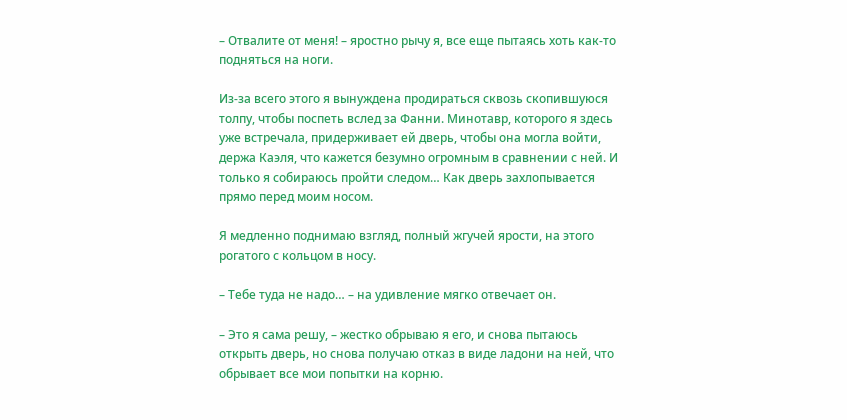– Отвалите от меня! – яростно рычу я, все еще пытаясь хоть как-то подняться на ноги.

Из-за всего этого я вынуждена продираться сквозь скопившуюся толпу, чтобы поспеть вслед за Фанни. Минотавр, которого я здесь уже встречала, придерживает ей дверь, чтобы она могла войти, держа Каэля, что кажется безумно огромным в сравнении с ней. И только я собираюсь пройти следом… Как дверь захлопывается прямо перед моим носом.

Я медленно поднимаю взгляд, полный жгучей ярости, на этого рогатого с кольцом в носу.

– Тебе туда не надо… – на удивление мягко отвечает он.

– Это я сама решу, – жестко обрываю я его, и снова пытаюсь открыть дверь, но снова получаю отказ в виде ладони на ней, что обрывает все мои попытки на корню.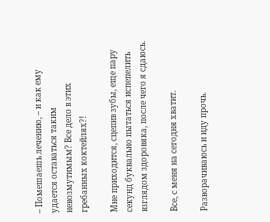– Помешаешь лечению, – и как ему удается оставаться таким невозмутимым? Все дело в этих гребанных коктейлях?!

Мне приходится, сцепив зубы, еще пару секунд буквально пытаться испепелить взглядом здоровяка, после чего я сдаюсь.

Все, с меня на сегодня хватит.

Разворачиваюсь и иду прочь.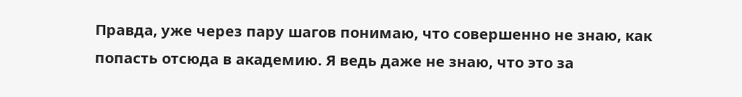Правда, уже через пару шагов понимаю, что совершенно не знаю, как попасть отсюда в академию. Я ведь даже не знаю, что это за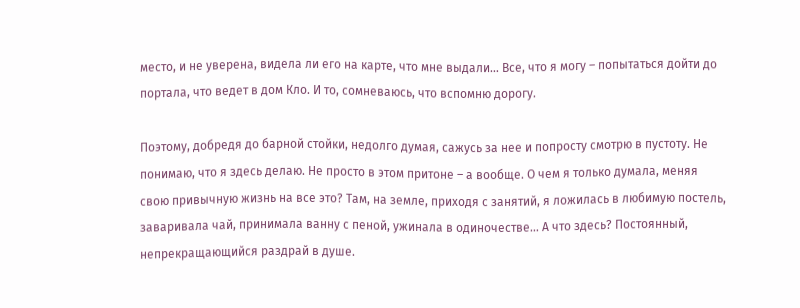место, и не уверена, видела ли его на карте, что мне выдали… Все, что я могу – попытаться дойти до портала, что ведет в дом Кло. И то, сомневаюсь, что вспомню дорогу.

Поэтому, добредя до барной стойки, недолго думая, сажусь за нее и попросту смотрю в пустоту. Не понимаю, что я здесь делаю. Не просто в этом притоне – а вообще. О чем я только думала, меняя свою привычную жизнь на все это? Там, на земле, приходя с занятий, я ложилась в любимую постель, заваривала чай, принимала ванну с пеной, ужинала в одиночестве… А что здесь? Постоянный, непрекращающийся раздрай в душе.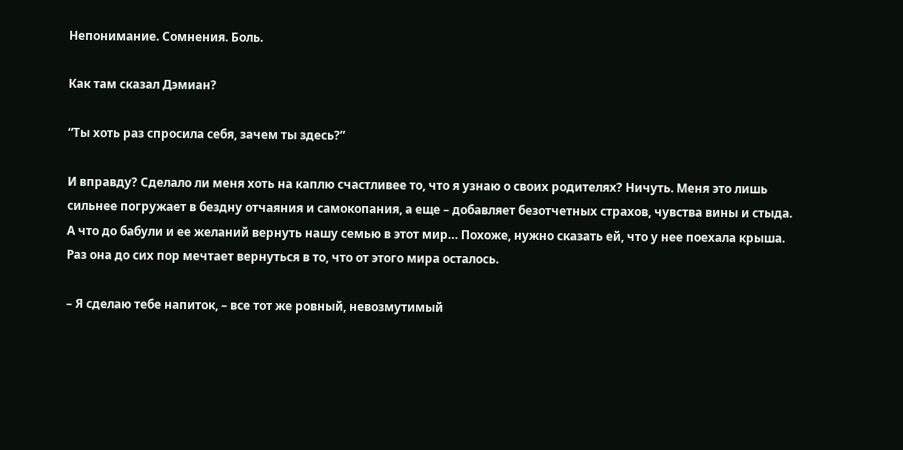Непонимание. Сомнения. Боль.

Как там сказал Дэмиан?

“Ты хоть раз спросила себя, зачем ты здесь?”

И вправду? Сделало ли меня хоть на каплю счастливее то, что я узнаю о своих родителях? Ничуть. Меня это лишь сильнее погружает в бездну отчаяния и самокопания, а еще – добавляет безотчетных страхов, чувства вины и стыда. А что до бабули и ее желаний вернуть нашу семью в этот мир… Похоже, нужно сказать ей, что у нее поехала крыша. Раз она до сих пор мечтает вернуться в то, что от этого мира осталось.

– Я сделаю тебе напиток, – все тот же ровный, невозмутимый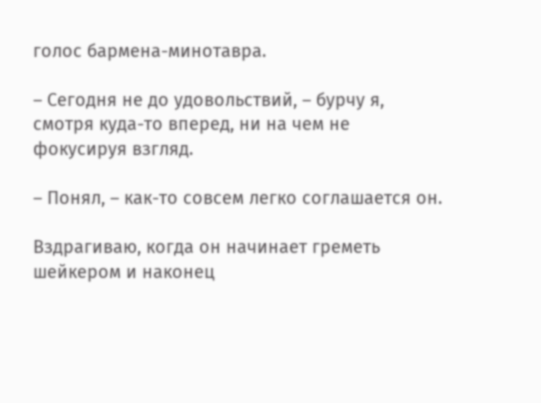голос бармена-минотавра.

– Сегодня не до удовольствий, – бурчу я, смотря куда-то вперед, ни на чем не фокусируя взгляд.

– Понял, – как-то совсем легко соглашается он.

Вздрагиваю, когда он начинает греметь шейкером и наконец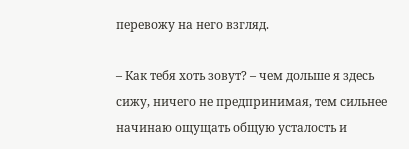перевожу на него взгляд.

– Как тебя хоть зовут? – чем дольше я здесь сижу, ничего не предпринимая, тем сильнее начинаю ощущать общую усталость и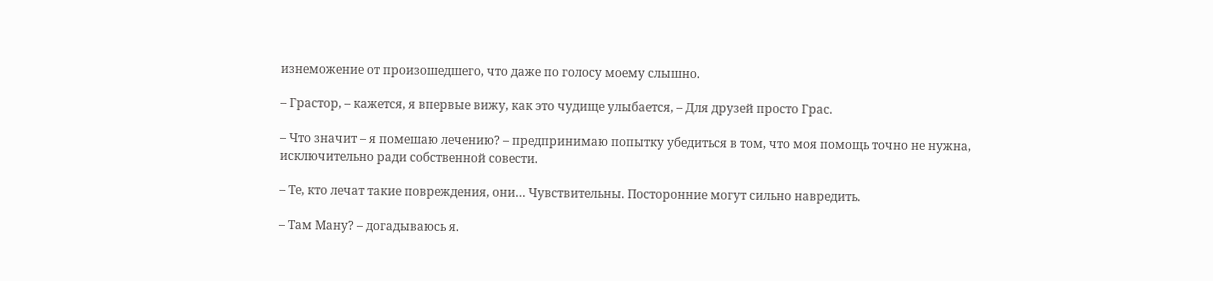изнеможение от произошедшего, что даже по голосу моему слышно.

– Грастор, – кажется, я впервые вижу, как это чудище улыбается, – Для друзей просто Грас.

– Что значит – я помешаю лечению? – предпринимаю попытку убедиться в том, что моя помощь точно не нужна, исключительно ради собственной совести.

– Те, кто лечат такие повреждения, они… Чувствительны. Посторонние могут сильно навредить.

– Там Ману? – догадываюсь я.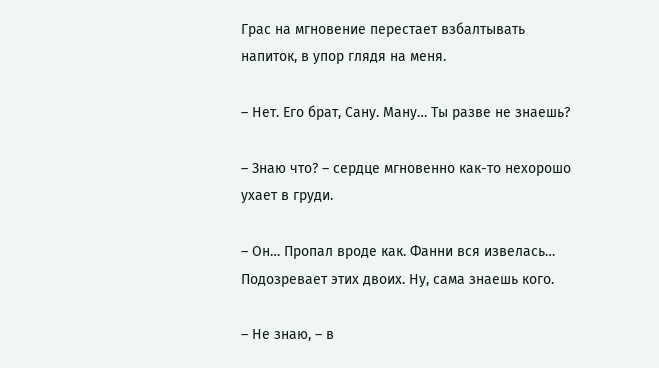Грас на мгновение перестает взбалтывать напиток, в упор глядя на меня.

– Нет. Его брат, Сану. Ману… Ты разве не знаешь?

– Знаю что? – сердце мгновенно как-то нехорошо ухает в груди.

– Он… Пропал вроде как. Фанни вся извелась… Подозревает этих двоих. Ну, сама знаешь кого.

– Не знаю, – в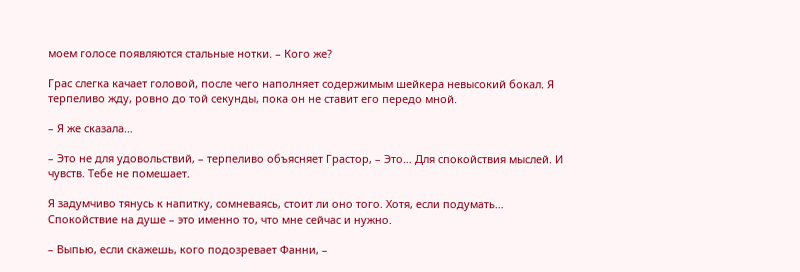моем голосе появляются стальные нотки. – Кого же?

Грас слегка качает головой, после чего наполняет содержимым шейкера невысокий бокал. Я терпеливо жду, ровно до той секунды, пока он не ставит его передо мной.

– Я же сказала…

– Это не для удовольствий, – терпеливо объясняет Грастор, – Это… Для спокойствия мыслей. И чувств. Тебе не помешает.

Я задумчиво тянусь к напитку, сомневаясь, стоит ли оно того. Хотя, если подумать… Спокойствие на душе – это именно то, что мне сейчас и нужно.

– Выпью, если скажешь, кого подозревает Фанни, –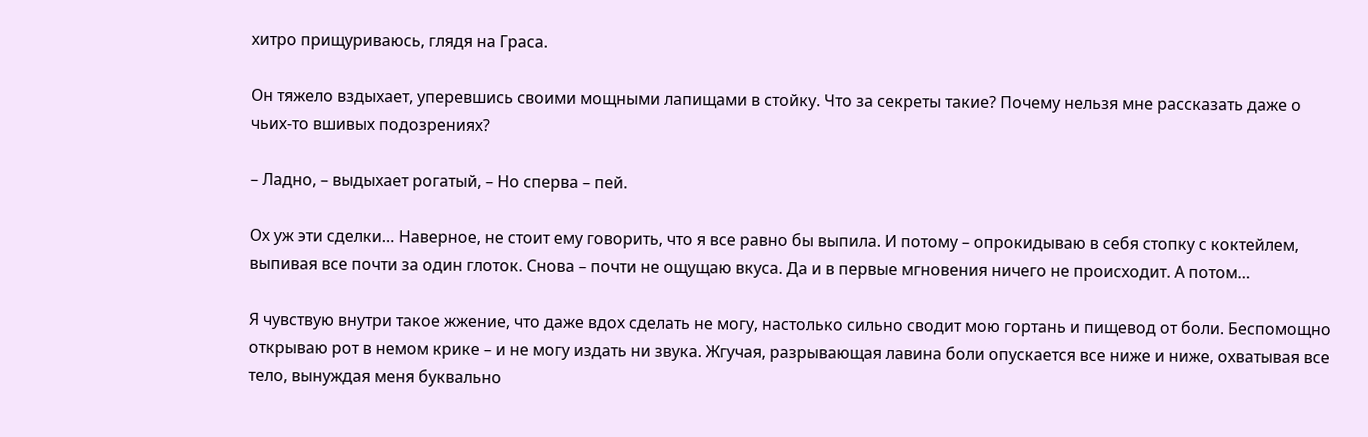хитро прищуриваюсь, глядя на Граса.

Он тяжело вздыхает, уперевшись своими мощными лапищами в стойку. Что за секреты такие? Почему нельзя мне рассказать даже о чьих-то вшивых подозрениях?

– Ладно, – выдыхает рогатый, – Но сперва – пей.

Ох уж эти сделки… Наверное, не стоит ему говорить, что я все равно бы выпила. И потому – опрокидываю в себя стопку с коктейлем, выпивая все почти за один глоток. Снова – почти не ощущаю вкуса. Да и в первые мгновения ничего не происходит. А потом…

Я чувствую внутри такое жжение, что даже вдох сделать не могу, настолько сильно сводит мою гортань и пищевод от боли. Беспомощно открываю рот в немом крике – и не могу издать ни звука. Жгучая, разрывающая лавина боли опускается все ниже и ниже, охватывая все тело, вынуждая меня буквально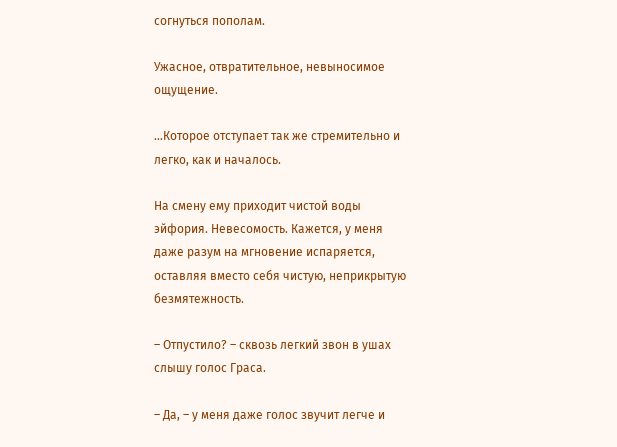согнуться пополам.

Ужасное, отвратительное, невыносимое ощущение.

…Которое отступает так же стремительно и легко, как и началось.

На смену ему приходит чистой воды эйфория. Невесомость. Кажется, у меня даже разум на мгновение испаряется, оставляя вместо себя чистую, неприкрытую безмятежность.

– Отпустило? – сквозь легкий звон в ушах слышу голос Граса.

– Да, – у меня даже голос звучит легче и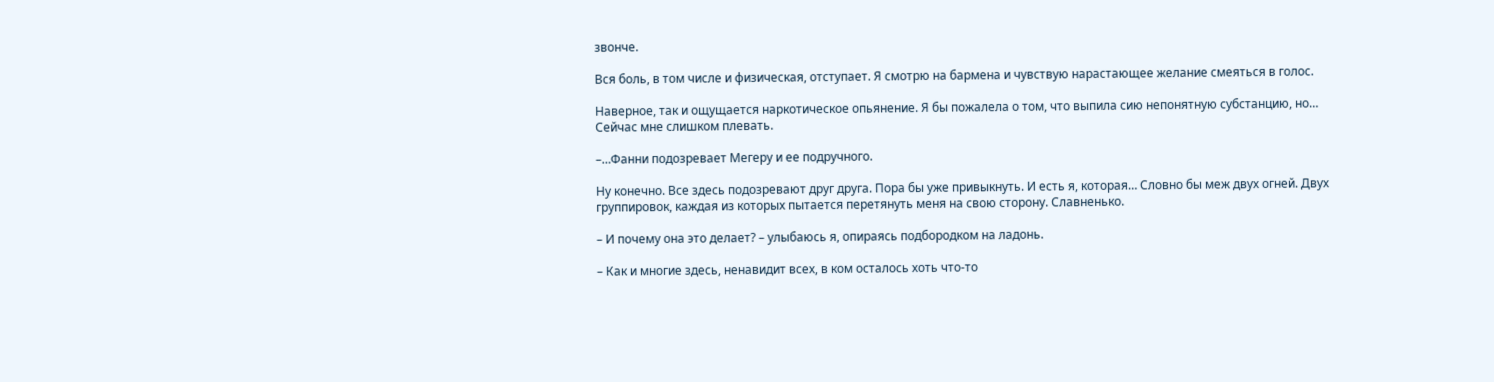звонче.

Вся боль, в том числе и физическая, отступает. Я смотрю на бармена и чувствую нарастающее желание смеяться в голос.

Наверное, так и ощущается наркотическое опьянение. Я бы пожалела о том, что выпила сию непонятную субстанцию, но… Сейчас мне слишком плевать.

–…Фанни подозревает Мегеру и ее подручного.

Ну конечно. Все здесь подозревают друг друга. Пора бы уже привыкнуть. И есть я, которая… Словно бы меж двух огней. Двух группировок, каждая из которых пытается перетянуть меня на свою сторону. Славненько.

– И почему она это делает? – улыбаюсь я, опираясь подбородком на ладонь.

– Как и многие здесь, ненавидит всех, в ком осталось хоть что-то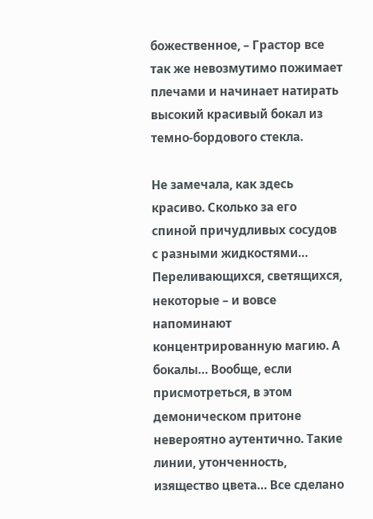божественное, – Грастор все так же невозмутимо пожимает плечами и начинает натирать высокий красивый бокал из темно-бордового стекла.

Не замечала, как здесь красиво. Сколько за его спиной причудливых сосудов с разными жидкостями… Переливающихся, светящихся, некоторые – и вовсе напоминают концентрированную магию. А бокалы… Вообще, если присмотреться, в этом демоническом притоне невероятно аутентично. Такие линии, утонченность, изящество цвета… Все сделано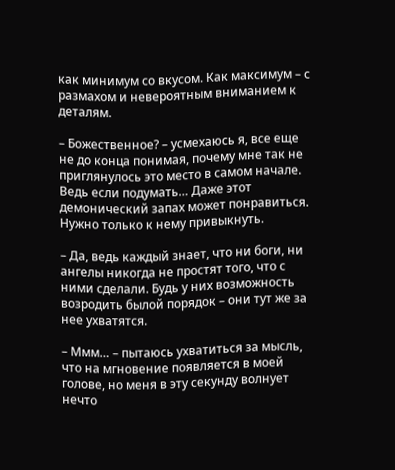как минимум со вкусом. Как максимум – с размахом и невероятным вниманием к деталям.

– Божественное? – усмехаюсь я, все еще не до конца понимая, почему мне так не приглянулось это место в самом начале. Ведь если подумать… Даже этот демонический запах может понравиться. Нужно только к нему привыкнуть.

– Да, ведь каждый знает, что ни боги, ни ангелы никогда не простят того, что с ними сделали. Будь у них возможность возродить былой порядок – они тут же за нее ухватятся.

– Ммм… – пытаюсь ухватиться за мысль, что на мгновение появляется в моей голове, но меня в эту секунду волнует нечто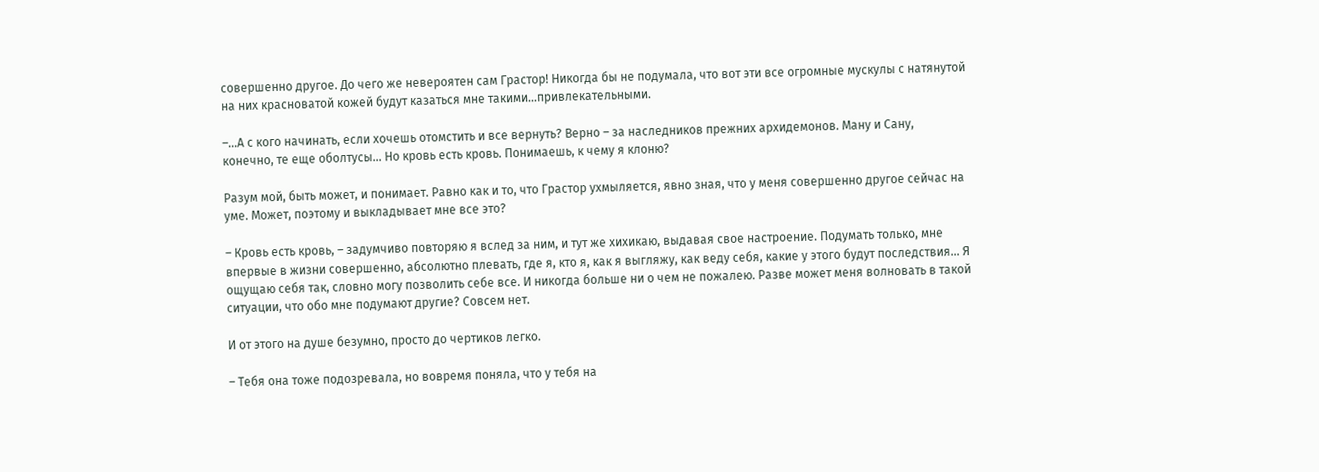совершенно другое. До чего же невероятен сам Грастор! Никогда бы не подумала, что вот эти все огромные мускулы с натянутой на них красноватой кожей будут казаться мне такими…привлекательными.

–...А с кого начинать, если хочешь отомстить и все вернуть? Верно – за наследников прежних архидемонов. Ману и Сану, конечно, те еще оболтусы… Но кровь есть кровь. Понимаешь, к чему я клоню?

Разум мой, быть может, и понимает. Равно как и то, что Грастор ухмыляется, явно зная, что у меня совершенно другое сейчас на уме. Может, поэтому и выкладывает мне все это?

– Кровь есть кровь, – задумчиво повторяю я вслед за ним, и тут же хихикаю, выдавая свое настроение. Подумать только, мне впервые в жизни совершенно, абсолютно плевать, где я, кто я, как я выгляжу, как веду себя, какие у этого будут последствия… Я ощущаю себя так, словно могу позволить себе все. И никогда больше ни о чем не пожалею. Разве может меня волновать в такой ситуации, что обо мне подумают другие? Совсем нет.

И от этого на душе безумно, просто до чертиков легко.

– Тебя она тоже подозревала, но вовремя поняла, что у тебя на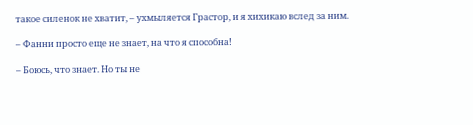такое силенок не хватит, – ухмыляется Грастор, и я хихикаю вслед за ним.

– Фанни просто еще не знает, на что я способна!

– Боюсь, что знает. Но ты не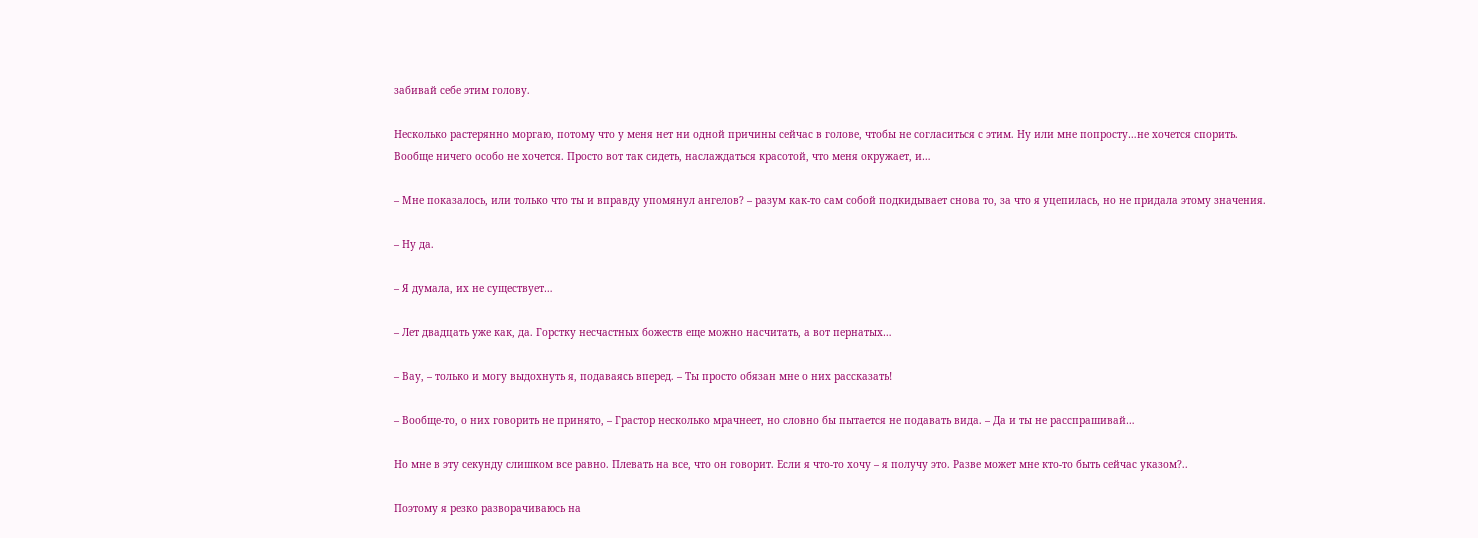забивай себе этим голову.

Несколько растерянно моргаю, потому что у меня нет ни одной причины сейчас в голове, чтобы не согласиться с этим. Ну или мне попросту…не хочется спорить. Вообще ничего особо не хочется. Просто вот так сидеть, наслаждаться красотой, что меня окружает, и…

– Мне показалось, или только что ты и вправду упомянул ангелов? – разум как-то сам собой подкидывает снова то, за что я уцепилась, но не придала этому значения.

– Ну да.

– Я думала, их не существует…

– Лет двадцать уже как, да. Горстку несчастных божеств еще можно насчитать, а вот пернатых…

– Вау, – только и могу выдохнуть я, подаваясь вперед. – Ты просто обязан мне о них рассказать!

– Вообще-то, о них говорить не принято, – Грастор несколько мрачнеет, но словно бы пытается не подавать вида. – Да и ты не расспрашивай…

Но мне в эту секунду слишком все равно. Плевать на все, что он говорит. Если я что-то хочу – я получу это. Разве может мне кто-то быть сейчас указом?..

Поэтому я резко разворачиваюсь на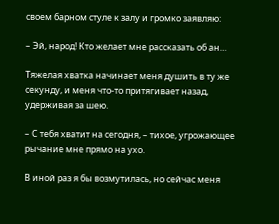своем барном стуле к залу и громко заявляю:

– Эй, народ! Кто желает мне рассказать об ан…

Тяжелая хватка начинает меня душить в ту же секунду, и меня что-то притягивает назад, удерживая за шею.

– С тебя хватит на сегодня, – тихое, угрожающее рычание мне прямо на ухо.

В иной раз я бы возмутилась, но сейчас меня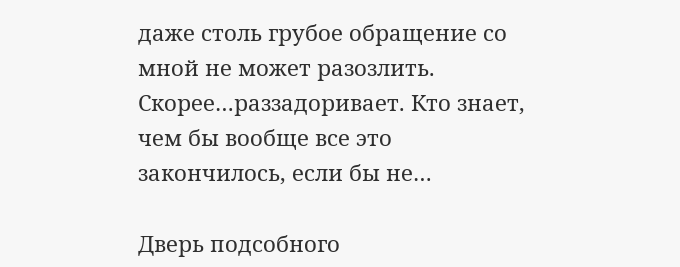даже столь грубое обращение со мной не может разозлить. Скорее…раззадоривает. Кто знает, чем бы вообще все это закончилось, если бы не…

Дверь подсобного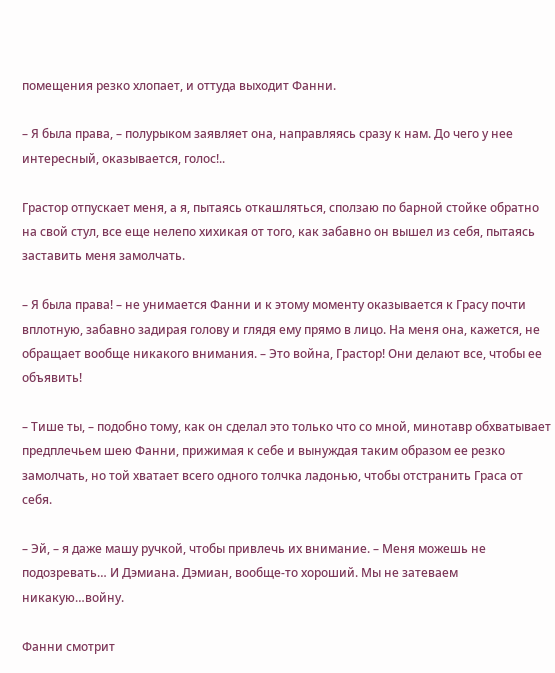помещения резко хлопает, и оттуда выходит Фанни.

– Я была права, – полурыком заявляет она, направляясь сразу к нам. До чего у нее интересный, оказывается, голос!..

Грастор отпускает меня, а я, пытаясь откашляться, сползаю по барной стойке обратно на свой стул, все еще нелепо хихикая от того, как забавно он вышел из себя, пытаясь заставить меня замолчать.

– Я была права! – не унимается Фанни и к этому моменту оказывается к Грасу почти вплотную, забавно задирая голову и глядя ему прямо в лицо. На меня она, кажется, не обращает вообще никакого внимания. – Это война, Грастор! Они делают все, чтобы ее объявить!

– Тише ты, – подобно тому, как он сделал это только что со мной, минотавр обхватывает предплечьем шею Фанни, прижимая к себе и вынуждая таким образом ее резко замолчать, но той хватает всего одного толчка ладонью, чтобы отстранить Граса от себя.

– Эй, – я даже машу ручкой, чтобы привлечь их внимание. – Меня можешь не подозревать… И Дэмиана. Дэмиан, вообще-то хороший. Мы не затеваем никакую…войну.

Фанни смотрит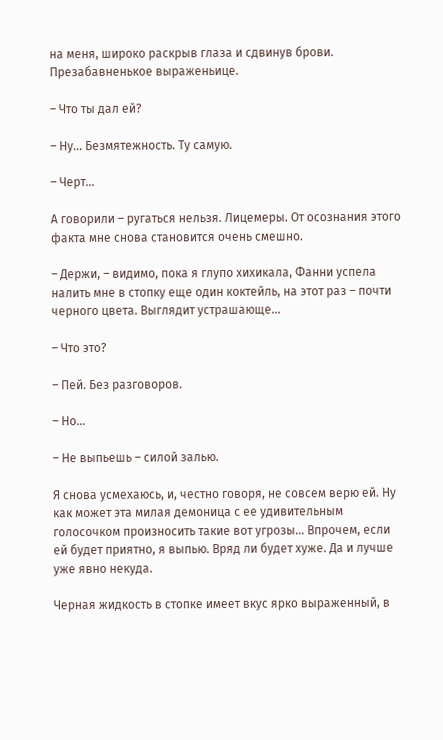на меня, широко раскрыв глаза и сдвинув брови. Презабавненькое выраженьице.

– Что ты дал ей?

– Ну… Безмятежность. Ту самую.

– Черт…

А говорили – ругаться нельзя. Лицемеры. От осознания этого факта мне снова становится очень смешно.

– Держи, – видимо, пока я глупо хихикала, Фанни успела налить мне в стопку еще один коктейль, на этот раз – почти черного цвета. Выглядит устрашающе…

– Что это?

– Пей. Без разговоров.

– Но…

– Не выпьешь – силой залью.

Я снова усмехаюсь, и, честно говоря, не совсем верю ей. Ну как может эта милая демоница с ее удивительным голосочком произносить такие вот угрозы… Впрочем, если ей будет приятно, я выпью. Вряд ли будет хуже. Да и лучше уже явно некуда.

Черная жидкость в стопке имеет вкус ярко выраженный, в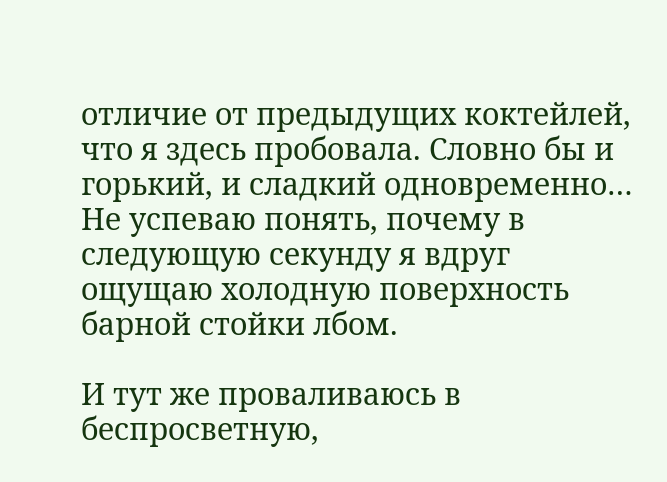отличие от предыдущих коктейлей, что я здесь пробовала. Словно бы и горький, и сладкий одновременно… Не успеваю понять, почему в следующую секунду я вдруг ощущаю холодную поверхность барной стойки лбом.

И тут же проваливаюсь в беспросветную,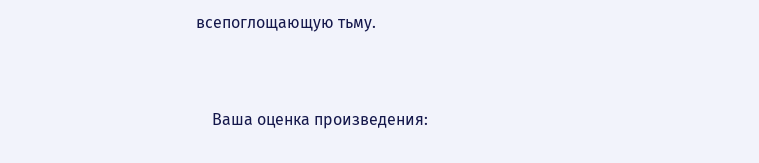всепоглощающую тьму.


    Ваша оценка произведения: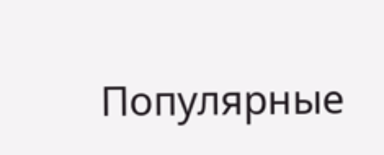Популярные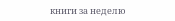книги за неделю